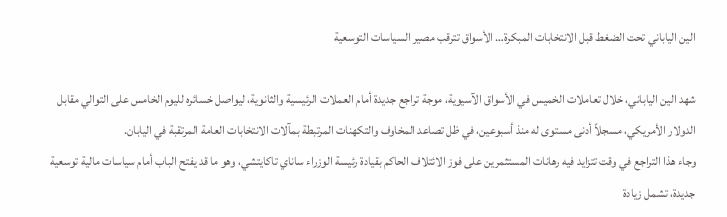الين الياباني تحت الضغط قبل الانتخابات المبكرة… الأسواق تترقب مصير السياسات التوسعية

شهد الين الياباني، خلال تعاملات الخميس في الأسواق الآسيوية، موجة تراجع جديدة أمام العملات الرئيسية والثانوية، ليواصل خسائره لليوم الخامس على التوالي مقابل الدولار الأمريكي، مسجلاً أدنى مستوى له منذ أسبوعين، في ظل تصاعد المخاوف والتكهنات المرتبطة بمآلات الانتخابات العامة المرتقبة في اليابان.
وجاء هذا التراجع في وقت تتزايد فيه رهانات المستثمرين على فوز الائتلاف الحاكم بقيادة رئيسة الوزراء ساناي تاكايتشي، وهو ما قد يفتح الباب أمام سياسات مالية توسعية جديدة، تشمل زيادة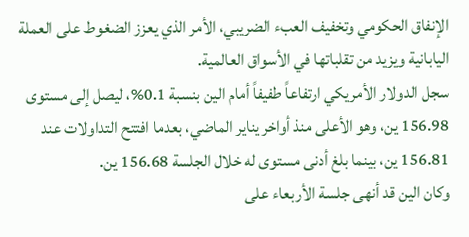الإنفاق الحكومي وتخفيف العبء الضريبي، الأمر الذي يعزز الضغوط على العملة اليابانية ويزيد من تقلباتها في الأسواق العالمية.
سجل الدولار الأمريكي ارتفاعاً طفيفاً أمام الين بنسبة 0.1%، ليصل إلى مستوى 156.98 ين، وهو الأعلى منذ أواخر يناير الماضي، بعدما افتتح التداولات عند 156.81 ين، بينما بلغ أدنى مستوى له خلال الجلسة 156.68 ين.
وكان الين قد أنهى جلسة الأربعاء على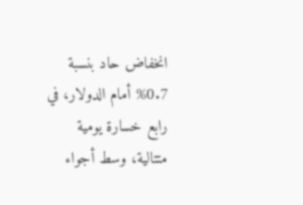انخفاض حاد بنسبة 0.7% أمام الدولار، في رابع خسارة يومية متتالية، وسط أجواء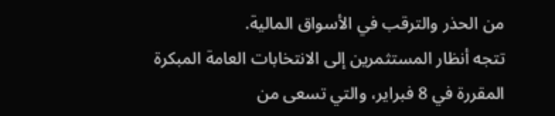من الحذر والترقب في الأسواق المالية.
تتجه أنظار المستثمرين إلى الانتخابات العامة المبكرة المقررة في 8 فبراير، والتي تسعى من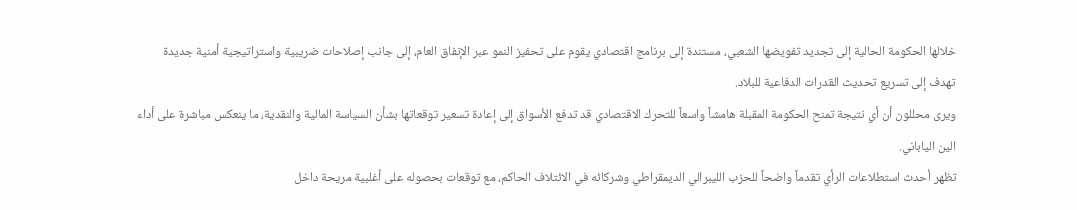خلالها الحكومة الحالية إلى تجديد تفويضها الشعبي، مستندة إلى برنامج اقتصادي يقوم على تحفيز النمو عبر الإنفاق العام، إلى جانب إصلاحات ضريبية واستراتيجية أمنية جديدة تهدف إلى تسريع تحديث القدرات الدفاعية للبلاد.
ويرى محللون أن أي نتيجة تمنح الحكومة المقبلة هامشاً واسعاً للتحرك الاقتصادي قد تدفع الأسواق إلى إعادة تسعير توقعاتها بشأن السياسة المالية والنقدية، ما ينعكس مباشرة على أداء الين الياباني.
تظهر أحدث استطلاعات الرأي تقدماً واضحاً للحزب الليبرالي الديمقراطي وشركائه في الائتلاف الحاكم، مع توقعات بحصوله على أغلبية مريحة داخل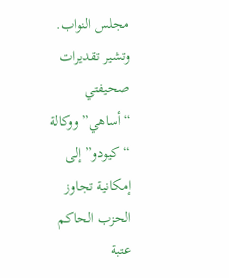مجلس النواب. وتشير تقديرات صحيفتي “أساهي” ووكالة “كيودو” إلى إمكانية تجاوز الحزب الحاكم عتبة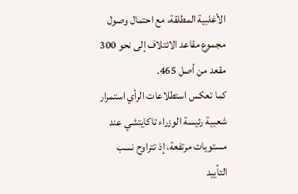الأغلبية المطلقة، مع احتمال وصول مجموع مقاعد الائتلاف إلى نحو 300 مقعد من أصل 465.
كما تعكس استطلاعات الرأي استمرار شعبية رئيسة الوزراء تاكايتشي عند مستويات مرتفعة، إذ تتراوح نسب التأييد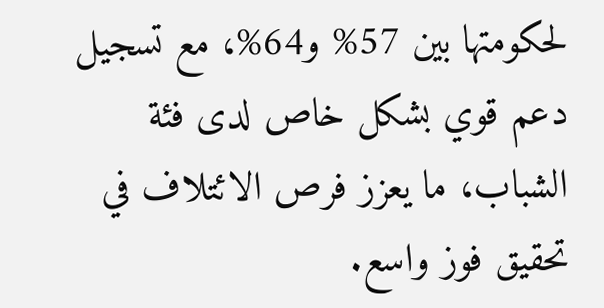لحكومتها بين 57% و64%، مع تسجيل دعم قوي بشكل خاص لدى فئة الشباب، ما يعزز فرص الائتلاف في تحقيق فوز واسع.